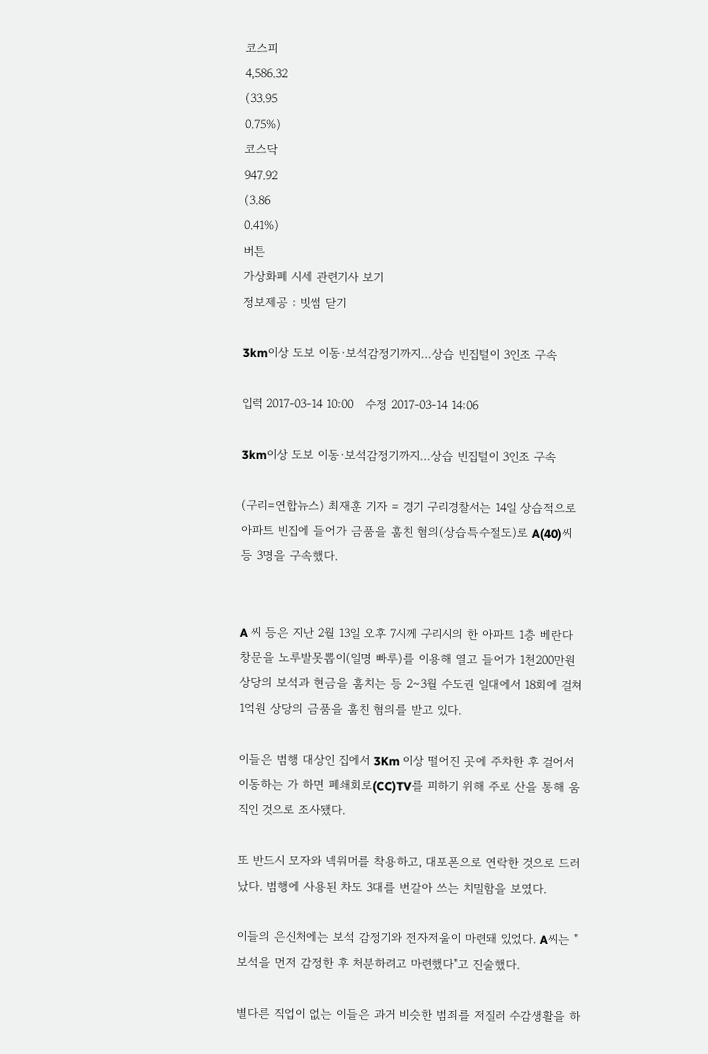코스피
4,586.32
(33.95
0.75%)
코스닥
947.92
(3.86
0.41%)
버튼
가상화폐 시세 관련기사 보기
정보제공 : 빗썸 닫기

3km이상 도보 이동·보석감정기까지…상습 빈집털이 3인조 구속

입력 2017-03-14 10:00   수정 2017-03-14 14:06

3km이상 도보 이동·보석감정기까지…상습 빈집털이 3인조 구속

(구리=연합뉴스) 최재훈 기자 = 경기 구리경찰서는 14일 상습적으로 아파트 빈집에 들어가 금품을 훔친 혐의(상습특수절도)로 A(40)씨 등 3명을 구속했다.


A 씨 등은 지난 2월 13일 오후 7시께 구리시의 한 아파트 1층 베란다 창문을 노루발못뽑이(일명 빠루)를 이용해 열고 들어가 1천200만원 상당의 보석과 현금을 훔치는 등 2∼3월 수도권 일대에서 18회에 걸쳐 1억원 상당의 금품을 훔친 혐의를 받고 있다.

이들은 범행 대상인 집에서 3Km 이상 떨어진 곳에 주차한 후 걸어서 이동하는 가 하면 폐쇄회로(CC)TV를 피하기 위해 주로 산을 통해 움직인 것으로 조사됐다.

또 반드시 모자와 넥워머를 착용하고, 대포폰으로 연락한 것으로 드러났다. 범행에 사용된 차도 3대를 번갈아 쓰는 치밀함을 보였다.

이들의 은신처에는 보석 감정기와 전자저울이 마련돼 있었다. A씨는 "보석을 먼저 감정한 후 처분하려고 마련했다"고 진술했다.

별다른 직업이 없는 이들은 과거 비슷한 범죄를 저질러 수감생활을 하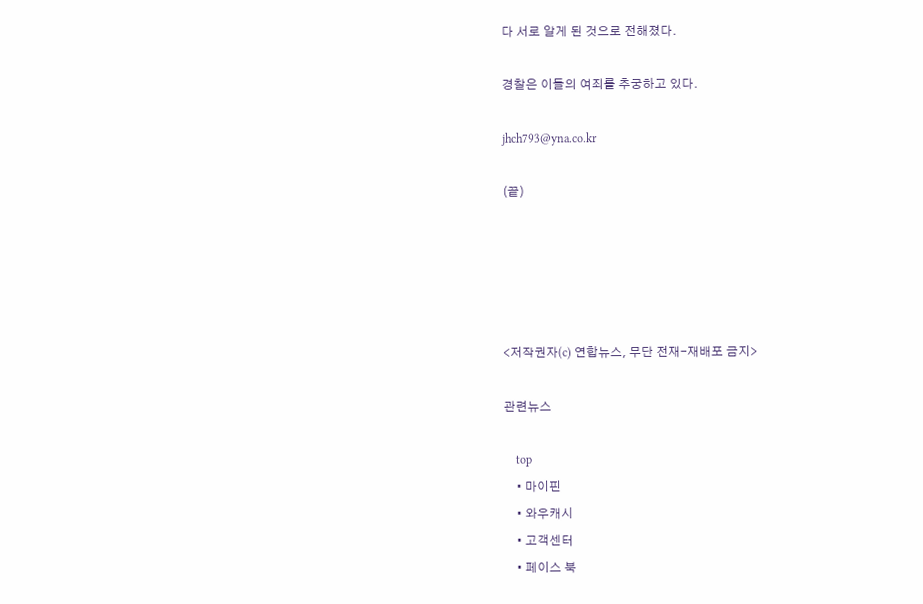다 서로 알게 된 것으로 전해졌다.

경찰은 이들의 여죄를 추궁하고 있다.

jhch793@yna.co.kr

(끝)





<저작권자(c) 연합뉴스, 무단 전재-재배포 금지>

관련뉴스

    top
    • 마이핀
    • 와우캐시
    • 고객센터
    • 페이스 북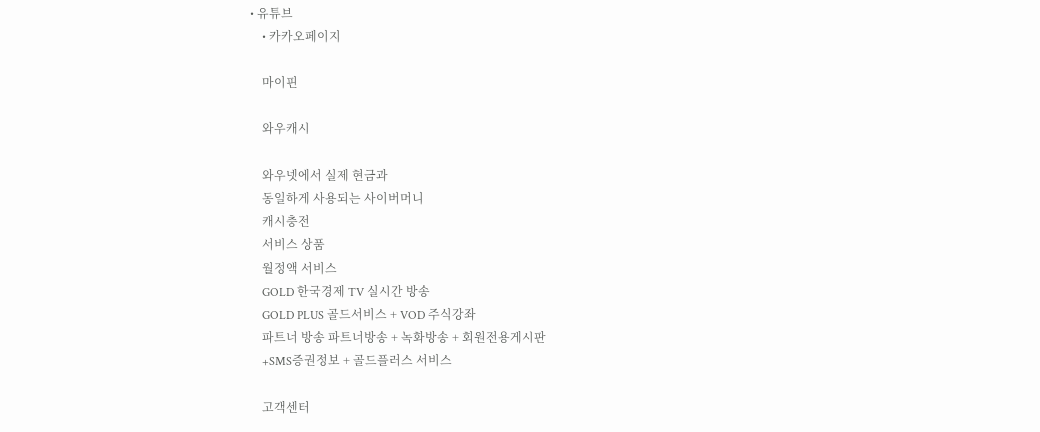• 유튜브
    • 카카오페이지

    마이핀

    와우캐시

    와우넷에서 실제 현금과
    동일하게 사용되는 사이버머니
    캐시충전
    서비스 상품
    월정액 서비스
    GOLD 한국경제 TV 실시간 방송
    GOLD PLUS 골드서비스 + VOD 주식강좌
    파트너 방송 파트너방송 + 녹화방송 + 회원전용게시판
    +SMS증권정보 + 골드플러스 서비스

    고객센터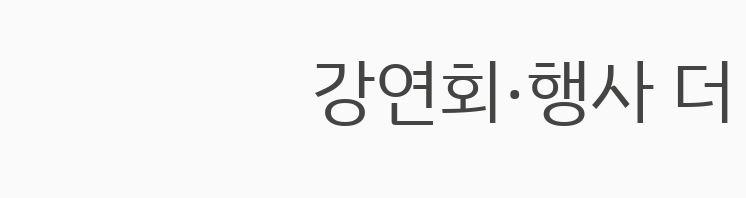강연회·행사 더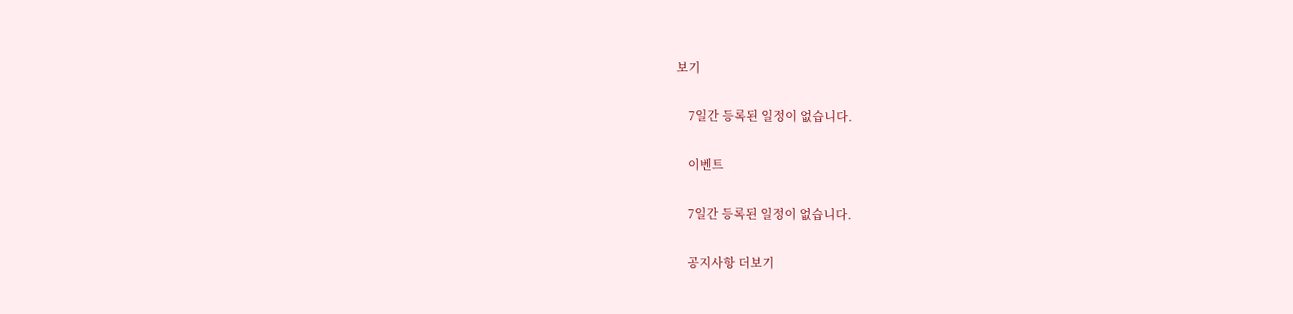보기

    7일간 등록된 일정이 없습니다.

    이벤트

    7일간 등록된 일정이 없습니다.

    공지사항 더보기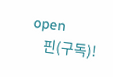open
    핀(구독)!